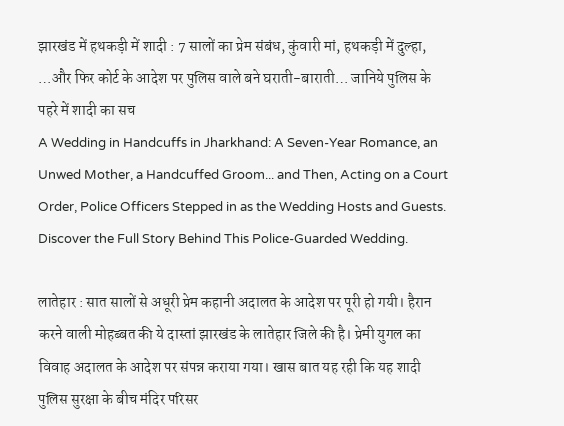झारखंड में हथकड़ी में शादी : 7 सालों का प्रेम संबंध, कुंवारी मां, हथकड़ी में दुल्हा, …और फिर कोर्ट के आदेश पर पुलिस वाले बने घराती-बाराती… जानिये पुलिस के पहरे में शादी का सच
A Wedding in Handcuffs in Jharkhand: A Seven-Year Romance, an Unwed Mother, a Handcuffed Groom... and Then, Acting on a Court Order, Police Officers Stepped in as the Wedding Hosts and Guests. Discover the Full Story Behind This Police-Guarded Wedding.

लातेहार : सात सालों से अधूरी प्रेम कहानी अदालत के आदेश पर पूरी हो गयी। हैरान करने वाली मोहब्बत की ये दास्तां झारखंड के लातेहार जिले की है। प्रेमी युगल का विवाह अदालत के आदेश पर संपन्न कराया गया। खास बात यह रही कि यह शादी पुलिस सुरक्षा के बीच मंदिर परिसर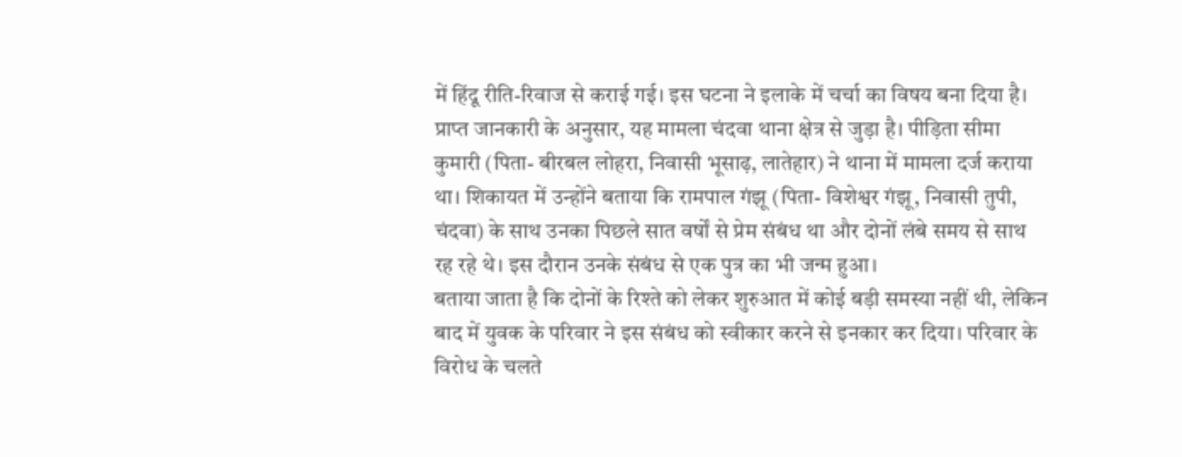में हिंदू रीति-रिवाज से कराई गई। इस घटना ने इलाके में चर्चा का विषय बना दिया है।
प्राप्त जानकारी के अनुसार, यह मामला चंदवा थाना क्षेत्र से जुड़ा है। पीड़िता सीमा कुमारी (पिता- बीरबल लोहरा, निवासी भूसाढ़, लातेहार) ने थाना में मामला दर्ज कराया था। शिकायत में उन्होंने बताया कि रामपाल गंझू (पिता- विशेश्वर गंझू, निवासी तुपी, चंदवा) के साथ उनका पिछले सात वर्षों से प्रेम संबंध था और दोनों लंबे समय से साथ रह रहे थे। इस दौरान उनके संबंध से एक पुत्र का भी जन्म हुआ।
बताया जाता है कि दोनों के रिश्ते को लेकर शुरुआत में कोई बड़ी समस्या नहीं थी, लेकिन बाद में युवक के परिवार ने इस संबंध को स्वीकार करने से इनकार कर दिया। परिवार के विरोध के चलते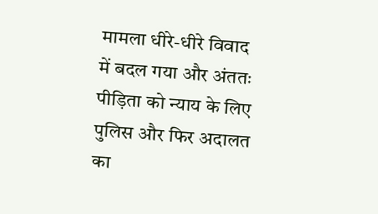मामला धीरे-धीरे विवाद में बदल गया और अंततः पीड़िता को न्याय के लिए पुलिस और फिर अदालत का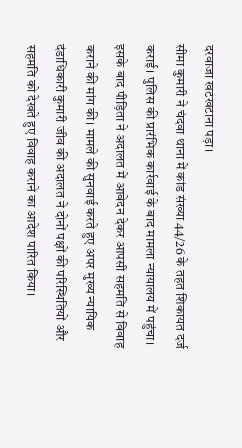दरवाजा खटखटाना पड़ा।
सीमा कुमारी ने चंदवा थाना में कांड संख्या 44/26 के तहत शिकायत दर्ज कराई। पुलिस की प्रारंभिक कार्रवाई के बाद मामला न्यायालय में पहुंचा। इसके बाद पीड़िता ने अदालत में आवेदन देकर आपसी सहमति से विवाह कराने की मांग की। मामले की सुनवाई करते हुए अपर मुख्य न्यायिक दंडाधिकारी कुमारी जीव की अदालत ने दोनों पक्षों की परिस्थितियों और सहमति को देखते हुए विवाह कराने का आदेश पारित किया।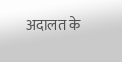अदालत के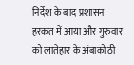निर्देश के बाद प्रशासन हरकत में आया और गुरुवार को लातेहार के अंबाकोठी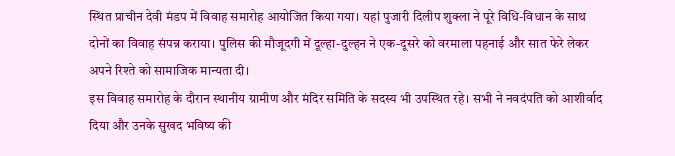स्थित प्राचीन देवी मंडप में विवाह समारोह आयोजित किया गया। यहां पुजारी दिलीप शुक्ला ने पूरे विधि-विधान के साथ दोनों का विवाह संपन्न कराया। पुलिस की मौजूदगी में दूल्हा-दुल्हन ने एक-दूसरे को वरमाला पहनाई और सात फेरे लेकर अपने रिश्ते को सामाजिक मान्यता दी।
इस विवाह समारोह के दौरान स्थानीय ग्रामीण और मंदिर समिति के सदस्य भी उपस्थित रहे। सभी ने नवदंपति को आशीर्वाद दिया और उनके सुखद भविष्य की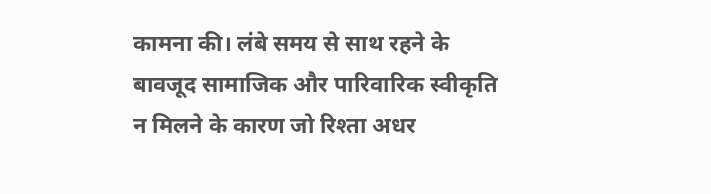कामना की। लंबे समय से साथ रहने के बावजूद सामाजिक और पारिवारिक स्वीकृति न मिलने के कारण जो रिश्ता अधर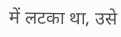में लटका था, उसे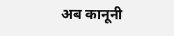अब कानूनी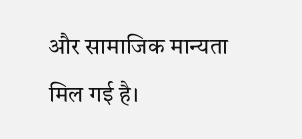और सामाजिक मान्यता मिल गई है।